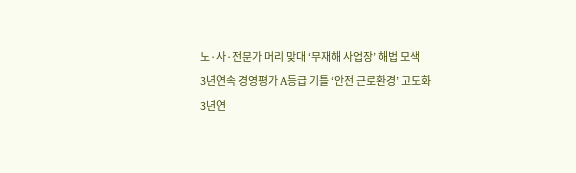노·사·전문가 머리 맞대 ‘무재해 사업장’ 해법 모색
3년연속 경영평가 A등급 기틀 ‘안전 근로환경’ 고도화
3년연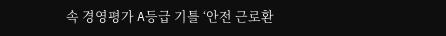속 경영평가 A등급 기틀 ‘안전 근로환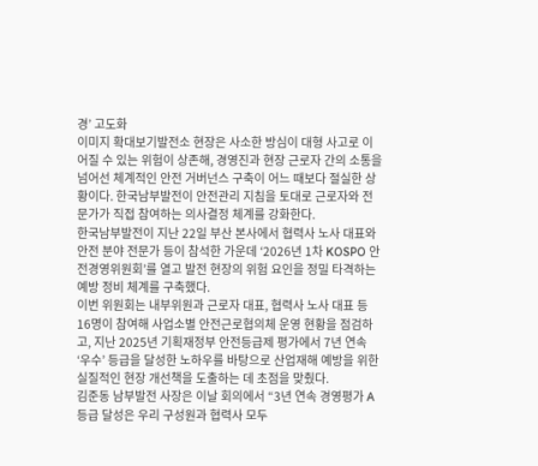경’ 고도화
이미지 확대보기발전소 현장은 사소한 방심이 대형 사고로 이어질 수 있는 위험이 상존해, 경영진과 현장 근로자 간의 소통을 넘어선 체계적인 안전 거버넌스 구축이 어느 때보다 절실한 상황이다. 한국남부발전이 안전관리 지침을 토대로 근로자와 전문가가 직접 참여하는 의사결정 체계를 강화한다.
한국남부발전이 지난 22일 부산 본사에서 협력사 노사 대표와 안전 분야 전문가 등이 참석한 가운데 ‘2026년 1차 KOSPO 안전경영위원회’를 열고 발전 현장의 위험 요인을 정밀 타격하는 예방 정비 체계를 구축했다.
이번 위원회는 내부위원과 근로자 대표, 협력사 노사 대표 등 16명이 참여해 사업소별 안전근로협의체 운영 현황을 점검하고, 지난 2025년 기획재정부 안전등급제 평가에서 7년 연속 ‘우수’ 등급을 달성한 노하우를 바탕으로 산업재해 예방을 위한 실질적인 현장 개선책을 도출하는 데 초점을 맞췄다.
김준동 남부발전 사장은 이날 회의에서 “3년 연속 경영평가 A등급 달성은 우리 구성원과 협력사 모두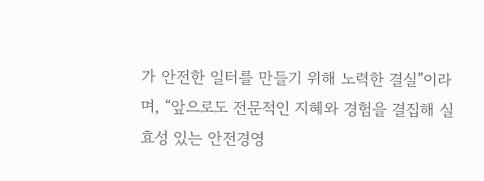가 안전한 일터를 만들기 위해 노력한 결실”이라며, “앞으로도 전문적인 지혜와 경험을 결집해 실효성 있는 안전경영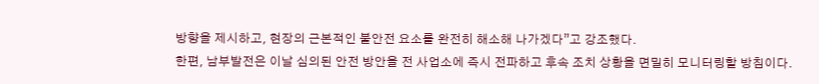방향을 제시하고, 현장의 근본적인 불안전 요소를 완전히 해소해 나가겠다”고 강조했다.
한편, 남부발전은 이날 심의된 안전 방안을 전 사업소에 즉시 전파하고 후속 조치 상황을 면밀히 모니터링할 방침이다.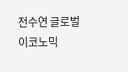전수연 글로벌이코노믹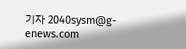기자 2040sysm@g-enews.com